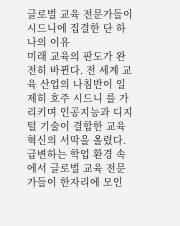글로벌 교육 전문가들이 시드니에 집결한 단 하나의 이유
미래 교육의 판도가 완전히 바뀐다. 전 세계 교육 산업의 나침반이 일제히 호주 시드니 를 가리키며 인공지능과 디지털 기술이 결합한 교육 혁신의 서막을 올렸다. 급변하는 학업 환경 속에서 글로벌 교육 전문가들이 한자리에 모인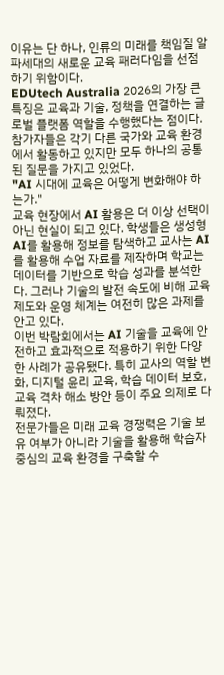이유는 단 하나, 인류의 미래를 책임질 알파세대의 새로운 교육 패러다임을 선점하기 위함이다.
EDUtech Australia 2026의 가장 큰 특징은 교육과 기술, 정책을 연결하는 글로벌 플랫폼 역할을 수행했다는 점이다. 참가자들은 각기 다른 국가와 교육 환경에서 활동하고 있지만 모두 하나의 공통된 질문을 가지고 있었다.
"AI 시대에 교육은 어떻게 변화해야 하는가."
교육 현장에서 AI 활용은 더 이상 선택이 아닌 현실이 되고 있다. 학생들은 생성형 AI를 활용해 정보를 탐색하고 교사는 AI를 활용해 수업 자료를 제작하며 학교는 데이터를 기반으로 학습 성과를 분석한다. 그러나 기술의 발전 속도에 비해 교육 제도와 운영 체계는 여전히 많은 과제를 안고 있다.
이번 박람회에서는 AI 기술을 교육에 안전하고 효과적으로 적용하기 위한 다양한 사례가 공유됐다. 특히 교사의 역할 변화, 디지털 윤리 교육, 학습 데이터 보호, 교육 격차 해소 방안 등이 주요 의제로 다뤄졌다.
전문가들은 미래 교육 경쟁력은 기술 보유 여부가 아니라 기술을 활용해 학습자 중심의 교육 환경을 구축할 수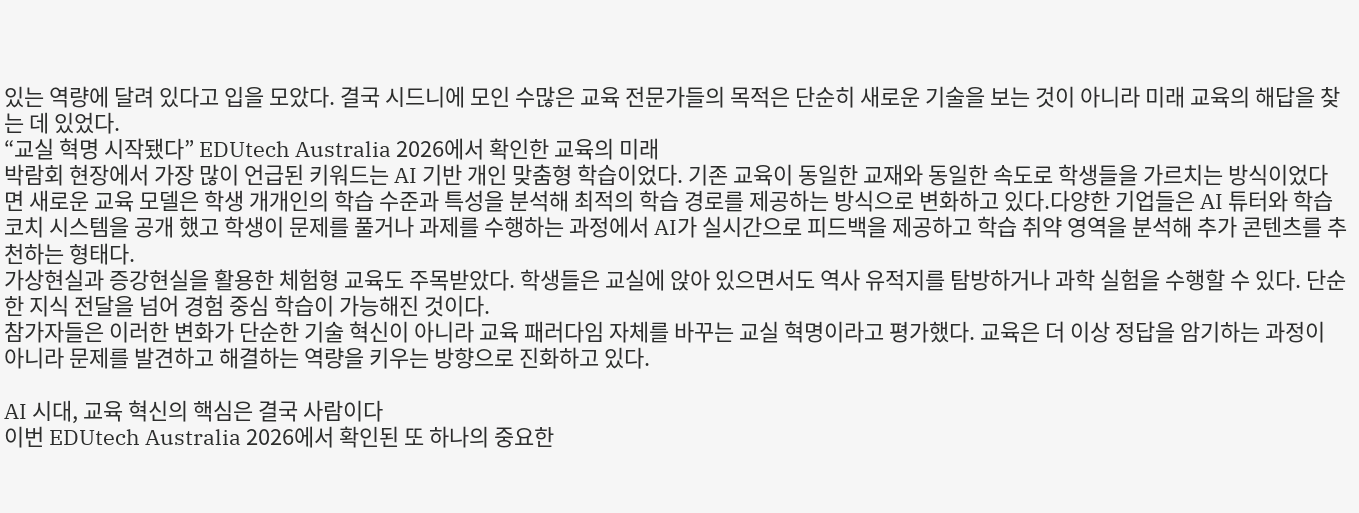있는 역량에 달려 있다고 입을 모았다. 결국 시드니에 모인 수많은 교육 전문가들의 목적은 단순히 새로운 기술을 보는 것이 아니라 미래 교육의 해답을 찾는 데 있었다.
“교실 혁명 시작됐다” EDUtech Australia 2026에서 확인한 교육의 미래
박람회 현장에서 가장 많이 언급된 키워드는 AI 기반 개인 맞춤형 학습이었다. 기존 교육이 동일한 교재와 동일한 속도로 학생들을 가르치는 방식이었다면 새로운 교육 모델은 학생 개개인의 학습 수준과 특성을 분석해 최적의 학습 경로를 제공하는 방식으로 변화하고 있다.다양한 기업들은 AI 튜터와 학습 코치 시스템을 공개 했고 학생이 문제를 풀거나 과제를 수행하는 과정에서 AI가 실시간으로 피드백을 제공하고 학습 취약 영역을 분석해 추가 콘텐츠를 추천하는 형태다.
가상현실과 증강현실을 활용한 체험형 교육도 주목받았다. 학생들은 교실에 앉아 있으면서도 역사 유적지를 탐방하거나 과학 실험을 수행할 수 있다. 단순한 지식 전달을 넘어 경험 중심 학습이 가능해진 것이다.
참가자들은 이러한 변화가 단순한 기술 혁신이 아니라 교육 패러다임 자체를 바꾸는 교실 혁명이라고 평가했다. 교육은 더 이상 정답을 암기하는 과정이 아니라 문제를 발견하고 해결하는 역량을 키우는 방향으로 진화하고 있다.

AI 시대, 교육 혁신의 핵심은 결국 사람이다
이번 EDUtech Australia 2026에서 확인된 또 하나의 중요한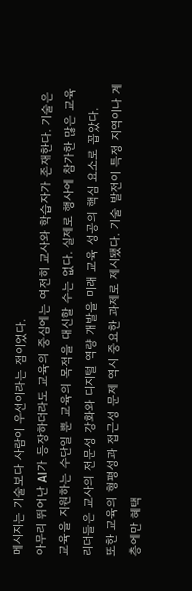메시지는 기술보다 사람이 우선이라는 점이었다.
아무리 뛰어난 AI가 등장하더라도 교육의 중심에는 여전히 교사와 학습자가 존재한다. 기술은 교육을 지원하는 수단일 뿐 교육의 목적을 대신할 수는 없다. 실제로 행사에 참가한 많은 교육 리더들은 교사의 전문성 강화와 디지털 역량 개발을 미래 교육 성공의 핵심 요소로 꼽았다.
또한 교육의 형평성과 접근성 문제 역시 중요한 과제로 제시됐다. 기술 발전이 특정 지역이나 계층에만 혜택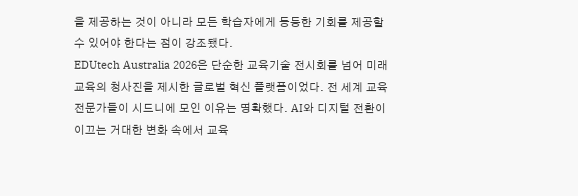을 제공하는 것이 아니라 모든 학습자에게 동등한 기회를 제공할 수 있어야 한다는 점이 강조됐다.
EDUtech Australia 2026은 단순한 교육기술 전시회를 넘어 미래 교육의 청사진을 제시한 글로벌 혁신 플랫폼이었다. 전 세계 교육 전문가들이 시드니에 모인 이유는 명확했다. AI와 디지털 전환이 이끄는 거대한 변화 속에서 교육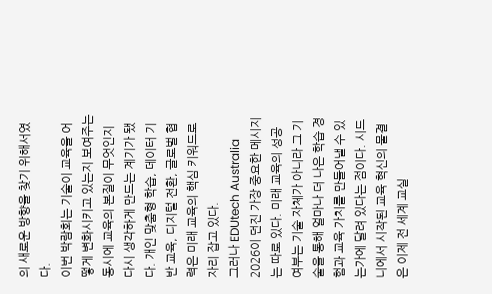의 새로운 방향을 찾기 위해서였다.
이번 박람회는 기술이 교육을 어떻게 변화시키고 있는지 보여주는 동시에 교육의 본질이 무엇인지 다시 생각하게 만드는 계기가 됐다. 개인 맞춤형 학습, 데이터 기반 교육, 디지털 전환, 글로벌 협력은 미래 교육의 핵심 키워드로 자리 잡고 있다.
그러나 EDUtech Australia 2026이 던진 가장 중요한 메시지는 따로 있다. 미래 교육의 성공 여부는 기술 자체가 아니라 그 기술을 통해 얼마나 더 나은 학습 경험과 교육 가치를 만들어낼 수 있는가에 달려 있다는 점이다. 시드니에서 시작된 교육 혁신의 물결은 이제 전 세계 교실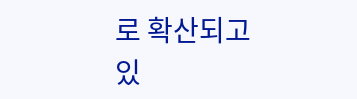로 확산되고 있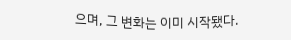으며, 그 변화는 이미 시작됐다.